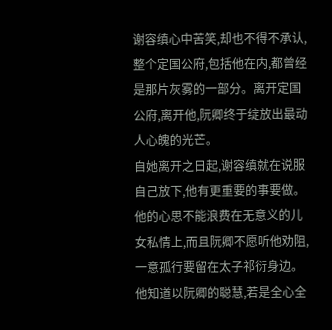谢容缜心中苦笑,却也不得不承认,整个定国公府,包括他在内,都曾经是那片灰雾的一部分。离开定国公府,离开他,阮卿终于绽放出最动人心魄的光芒。
自她离开之日起,谢容缜就在说服自己放下,他有更重要的事要做。他的心思不能浪费在无意义的儿女私情上,而且阮卿不愿听他劝阻,一意孤行要留在太子祁衍身边。
他知道以阮卿的聪慧,若是全心全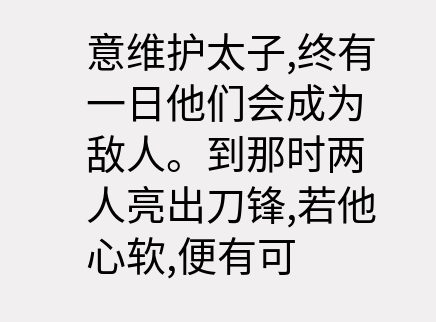意维护太子,终有一日他们会成为敌人。到那时两人亮出刀锋,若他心软,便有可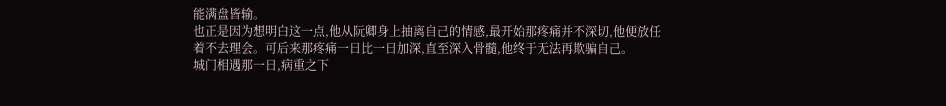能满盘皆输。
也正是因为想明白这一点,他从阮卿身上抽离自己的情感,最开始那疼痛并不深切,他便放任着不去理会。可后来那疼痛一日比一日加深,直至深入骨髓,他终于无法再欺骗自己。
城门相遇那一日,病重之下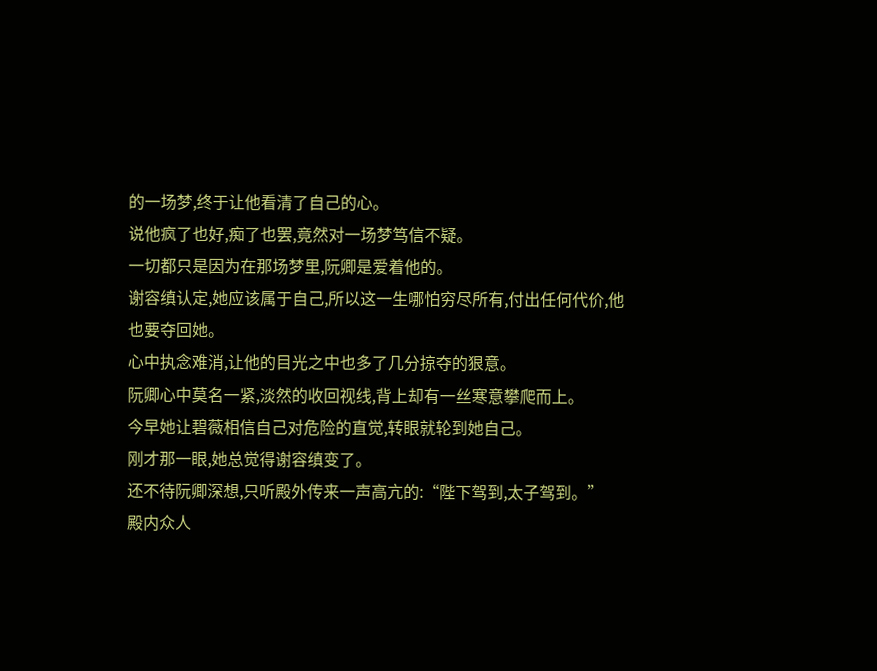的一场梦,终于让他看清了自己的心。
说他疯了也好,痴了也罢,竟然对一场梦笃信不疑。
一切都只是因为在那场梦里,阮卿是爱着他的。
谢容缜认定,她应该属于自己,所以这一生哪怕穷尽所有,付出任何代价,他也要夺回她。
心中执念难消,让他的目光之中也多了几分掠夺的狠意。
阮卿心中莫名一紧,淡然的收回视线,背上却有一丝寒意攀爬而上。
今早她让碧薇相信自己对危险的直觉,转眼就轮到她自己。
刚才那一眼,她总觉得谢容缜变了。
还不待阮卿深想,只听殿外传来一声高亢的:“陛下驾到,太子驾到。”
殿内众人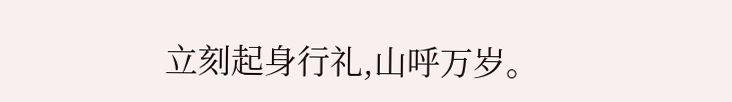立刻起身行礼,山呼万岁。